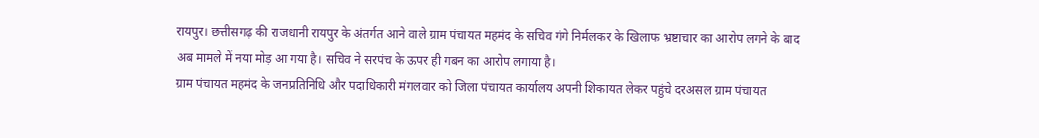रायपुर। छत्तीसगढ़ की राजधानी रायपुर के अंतर्गत आने वाले ग्राम पंचायत महमंद के सचिव गंगे निर्मलकर के खिलाफ भ्रष्टाचार का आरोप लगने के बाद अब मामले में नया मोड़ आ गया है। सचिव ने सरपंच के ऊपर ही गबन का आरोप लगाया है।
ग्राम पंचायत महमंद के जनप्रतिनिधि और पदाधिकारी मंगलवार को जिला पंचायत कार्यालय अपनी शिकायत लेकर पहुंचे दरअसल ग्राम पंचायत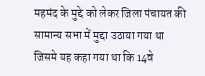महमंद के मुद्दे को लेकर जिला पंचायत की सामान्य सभा में मुद्दा उठाया गया था जिसमे यह कहा गया था कि 14वे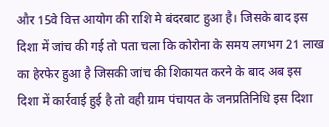और 15वे वित्त आयोग की राशि मे बंदरबाट हुआ है। जिसके बाद इस दिशा में जांच की गई तो पता चला कि कोरोना के समय लगभग 21 लाख का हेरफेर हुआ है जिसकी जांच की शिकायत करने के बाद अब इस दिशा में कार्रवाई हुई है तो वही ग्राम पंचायत के जनप्रतिनिधि इस दिशा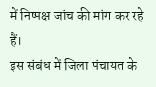में निष्पक्ष जांच की मांग कर रहे हैं।
इस संबंध में जिला पंचायत के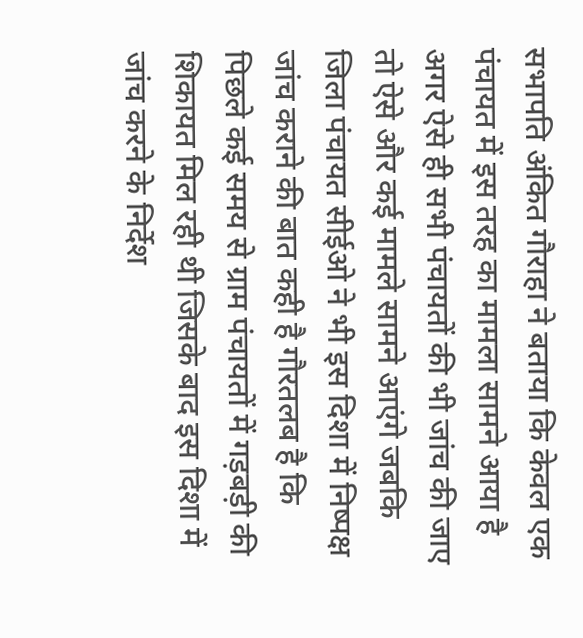सभापति अंकित गौराहा ने बताया कि केवल एक पंचायत में इस तरह का मामला सामने आया है अगर ऐसे ही सभी पंचायतों की भी जांच की जाए तो ऐसे और कई मामले सामने आएंगे जबकि जिला पंचायत सीईओ ने भी इस दिशा में निष्पक्ष जांच कराने की बात कही है गौरतलब है कि पिछले कई समय से ग्राम पंचायतों में गड़बड़ी की शिकायत मिल रही थी जिसके बाद इस दिशा में जांच करने के निर्देश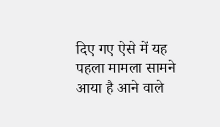दिए गए ऐसे में यह पहला मामला सामने आया है आने वाले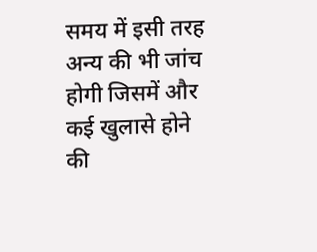समय में इसी तरह अन्य की भी जांच होगी जिसमें और कई खुलासे होने की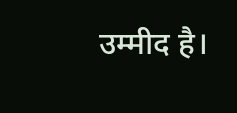उम्मीद है।